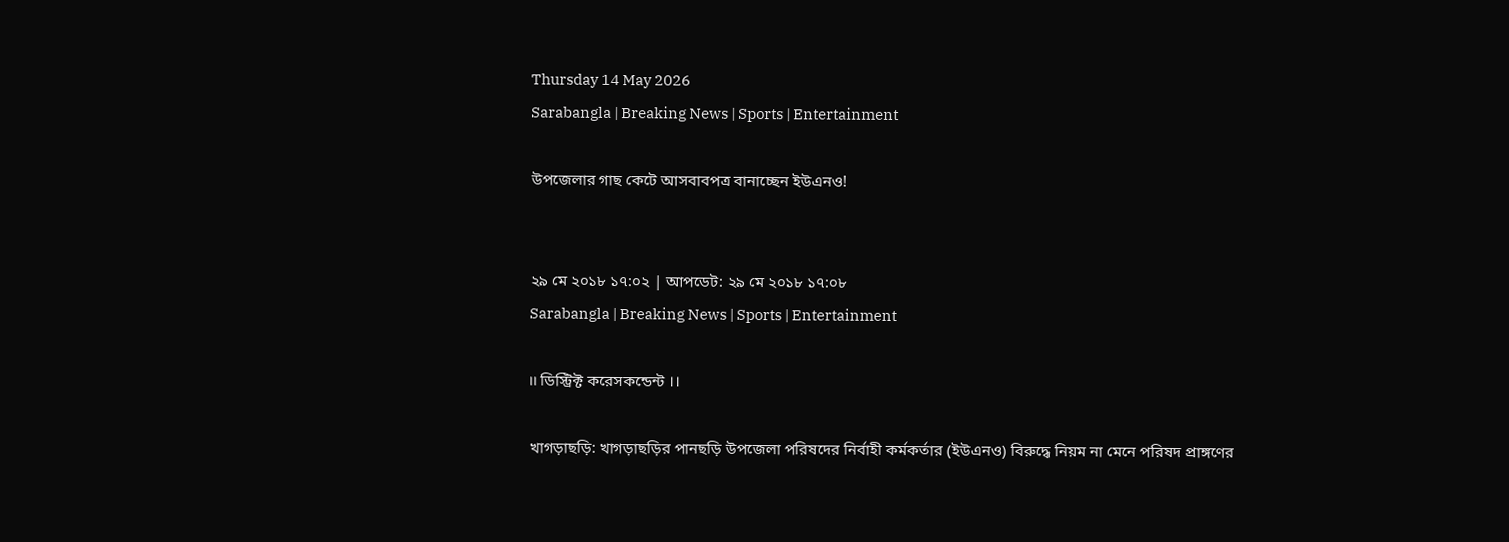Thursday 14 May 2026
Sarabangla | Breaking News | Sports | Entertainment

উপজেলার গাছ কেটে আসবাবপত্র বানাচ্ছেন ইউএনও!


২৯ মে ২০১৮ ১৭:০২ | আপডেট: ২৯ মে ২০১৮ ১৭:০৮
Sarabangla | Breaking News | Sports | Entertainment

।। ডিস্ট্রিক্ট করেসকন্ডেন্ট ।।

খাগড়াছড়ি: খাগড়াছড়ির পানছড়ি উপজেলা পরিষদের নির্বাহী কর্মকর্তার (ইউএনও) বিরুদ্ধে নিয়ম না মেনে পরিষদ প্রাঙ্গণের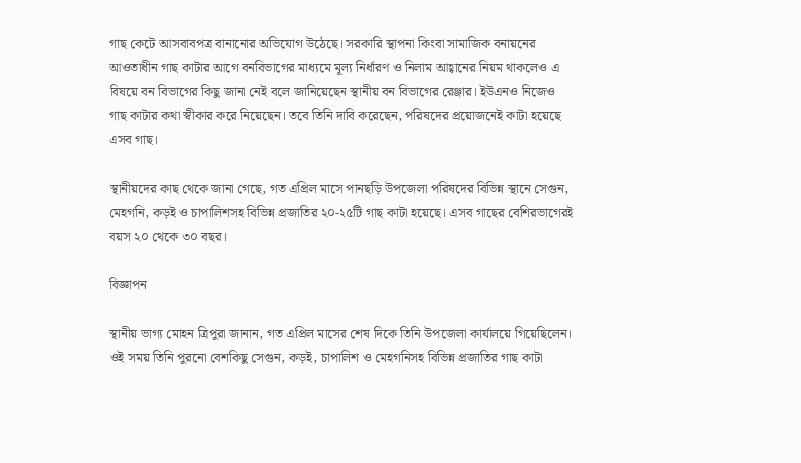গাছ কেটে আসবাবপত্র বানানোর অভিযোগ উঠেছে। সরকারি স্থাপনা কিংবা সামাজিক বনায়নের আওতাধীন গাছ কাটার আগে বনবিভাগের মাধ্যমে মূল্য নির্ধারণ ও নিলাম আহ্বানের নিয়ম থাকলেও এ বিষয়ে বন বিভাগের কিছু জানা নেই বলে জানিয়েছেন স্থানীয় বন বিভাগের রেঞ্জার। ইউএনও নিজেও গাছ কাটার কথা স্বীকার করে নিয়েছেন। তবে তিনি দাবি করেছেন, পরিষদের প্রয়োজনেই কাটা হয়েছে এসব গাছ।

স্থানীয়দের কাছ থেকে জানা গেছে, গত এপ্রিল মাসে পানছড়ি উপজেলা পরিষদের বিভিন্ন স্থানে সেগুন, মেহগনি, কড়ই ও চাপালিশসহ বিভিন্ন প্রজাতির ২০-২৫টি গাছ কাটা হয়েছে। এসব গাছের বেশিরভাগেরই বয়স ২০ থেকে ৩০ বছর।

বিজ্ঞাপন

স্থানীয় ভাগ্য মোহন ত্রিপুরা জানান, গত এপ্রিল মাসের শেষ দিকে তিনি উপজেলা কার্যালয়ে গিয়েছিলেন। ওই সময় তিনি পুরনো বেশকিছু সেগুন, কড়ই, চাপালিশ ও মেহগনিসহ বিভিন্ন প্রজাতির গাছ কাটা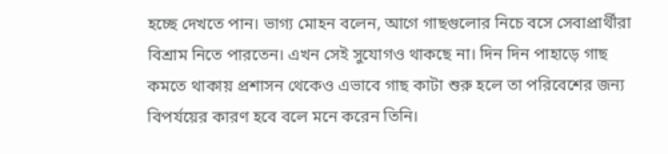হচ্ছে দেখতে পান। ভাগ্য মোহন বলেন, আগে গাছগুলোর নিচে বসে সেবাপ্রার্থীরা বিশ্রাম নিতে পারতেন। এখন সেই সুযোগও থাকছে না। দিন দিন পাহাড়ে গাছ কমতে থাকায় প্রশাসন থেকেও এভাবে গাছ কাটা শুরু হলে তা পরিবেশের জন্য বিপর্যয়ের কারণ হবে বলে মনে করেন তিনি।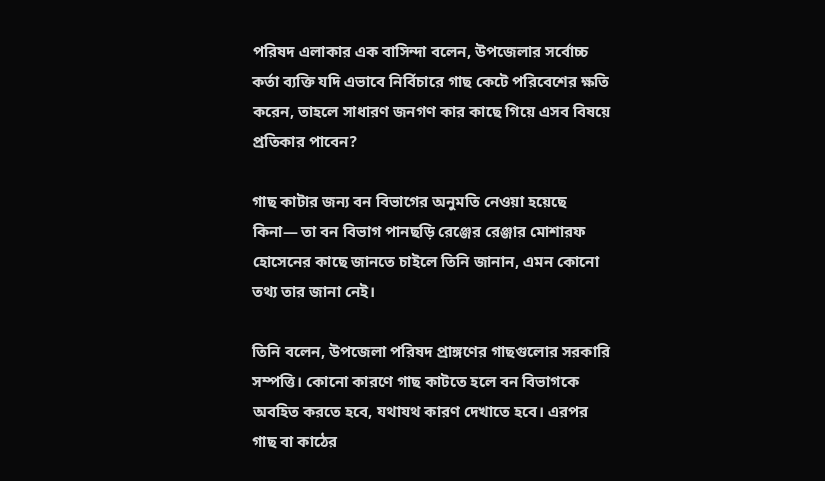পরিষদ এলাকার এক বাসিন্দা বলেন, উপজেলার সর্বোচ্চ কর্তা ব্যক্তি যদি এভাবে নির্বিচারে গাছ কেটে পরিবেশের ক্ষতি করেন, তাহলে সাধারণ জনগণ কার কাছে গিয়ে এসব বিষয়ে প্রতিকার পাবেন?

গাছ কাটার জন্য বন বিভাগের অনুমতি নেওয়া হয়েছে কিনা— তা বন বিভাগ পানছড়ি রেঞ্জের রেঞ্জার মোশারফ হোসেনের কাছে জানতে চাইলে তিনি জানান, এমন কোনো তথ্য তার জানা নেই।

তিনি বলেন, উপজেলা পরিষদ প্রাঙ্গণের গাছগুলোর সরকারি সম্পত্তি। কোনো কারণে গাছ কাটতে হলে বন বিভাগকে অবহিত করতে হবে, যথাযথ কারণ দেখাতে হবে। এরপর গাছ বা কাঠের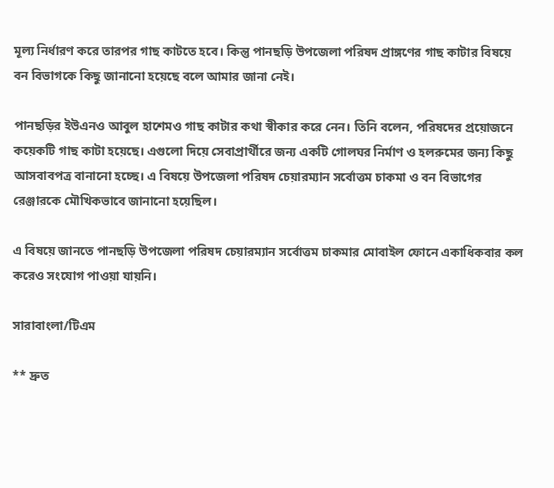মূল্য নির্ধারণ করে তারপর গাছ কাটতে হবে। কিন্তু পানছড়ি উপজেলা পরিষদ প্রাঙ্গণের গাছ কাটার বিষয়ে বন বিভাগকে কিছু জানানো হয়েছে বলে আমার জানা নেই।

পানছড়ির ইউএনও আবুল হাশেমও গাছ কাটার কথা স্বীকার করে নেন। তিনি বলেন, পরিষদের প্রয়োজনে কয়েকটি গাছ কাটা হয়েছে। এগুলো দিয়ে সেবাপ্রার্থীরে জন্য একটি গোলঘর নির্মাণ ও হলরুমের জন্য কিছু আসবাবপত্র বানানো হচ্ছে। এ বিষয়ে উপজেলা পরিষদ চেয়ারম্যান সর্বোত্তম চাকমা ও বন বিভাগের রেঞ্জারকে মৌখিকভাবে জানানো হয়েছিল।

এ বিষয়ে জানতে পানছড়ি উপজেলা পরিষদ চেয়ারম্যান সর্বোত্তম চাকমার মোবাইল ফোনে একাধিকবার কল করেও সংযোগ পাওয়া যায়নি।

সারাবাংলা/টিএম

** দ্রুত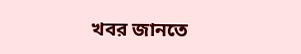খবর জানতে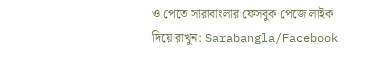ও পেতে সারাবাংলার ফেসবুক পেজে লাইক দিয়ে রাখুন: Sarabangla/Facebook